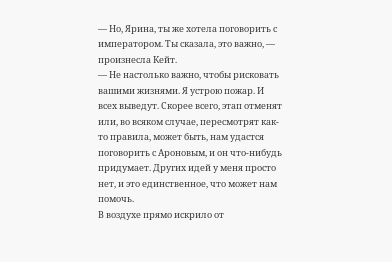— Но, Ярина, ты же хотела поговорить с императором. Ты сказала, это важно, — произнесла Кейт.
— Не настолько важно, чтобы рисковать вашими жизнями. Я устрою пожар. И всех выведут. Скорее всего, этап отменят или, во всяком случае, пересмотрят как-то правила, может быть, нам удастся поговорить с Ароновым, и он что-нибудь придумает. Других идей у меня просто нет, и это единственное, что может нам помочь.
В воздухе прямо искрило от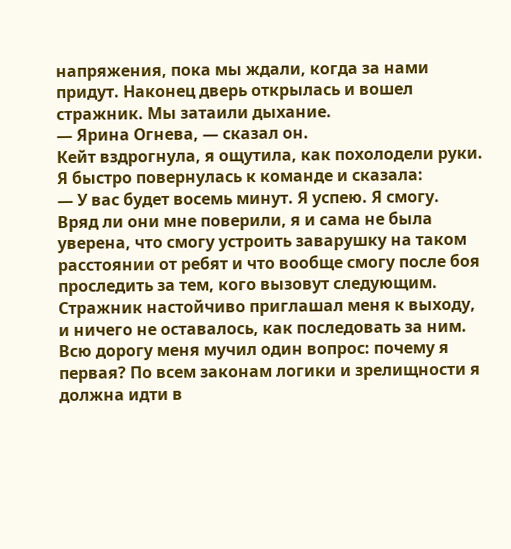напряжения, пока мы ждали, когда за нами придут. Наконец дверь открылась и вошел стражник. Мы затаили дыхание.
— Ярина Огнева, — сказал он.
Кейт вздрогнула, я ощутила, как похолодели руки. Я быстро повернулась к команде и сказала:
— У вас будет восемь минут. Я успею. Я смогу.
Вряд ли они мне поверили, я и сама не была уверена, что смогу устроить заварушку на таком расстоянии от ребят и что вообще смогу после боя проследить за тем, кого вызовут следующим.
Стражник настойчиво приглашал меня к выходу, и ничего не оставалось, как последовать за ним. Всю дорогу меня мучил один вопрос: почему я первая? По всем законам логики и зрелищности я должна идти в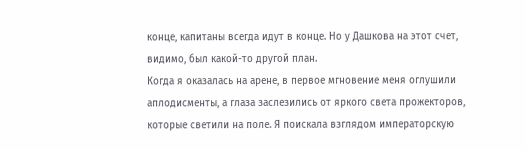конце, капитаны всегда идут в конце. Но у Дашкова на этот счет, видимо, был какой-то другой план.
Когда я оказалась на арене, в первое мгновение меня оглушили аплодисменты, а глаза заслезились от яркого света прожекторов, которые светили на поле. Я поискала взглядом императорскую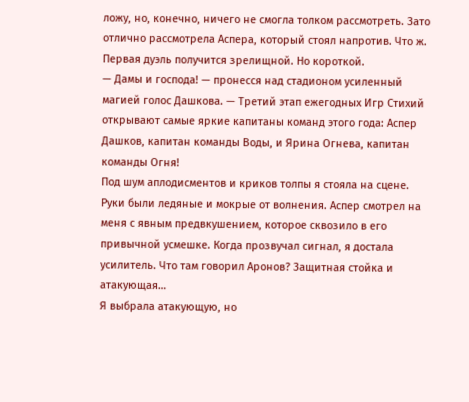ложу, но, конечно, ничего не смогла толком рассмотреть. Зато отлично рассмотрела Аспера, который стоял напротив. Что ж. Первая дуэль получится зрелищной. Но короткой.
— Дамы и господа! — пронесся над стадионом усиленный магией голос Дашкова. — Третий этап ежегодных Игр Стихий открывают самые яркие капитаны команд этого года: Аспер Дашков, капитан команды Воды, и Ярина Огнева, капитан команды Огня!
Под шум аплодисментов и криков толпы я стояла на сцене. Руки были ледяные и мокрые от волнения. Аспер смотрел на меня с явным предвкушением, которое сквозило в его привычной усмешке. Когда прозвучал сигнал, я достала усилитель. Что там говорил Аронов? Защитная стойка и атакующая…
Я выбрала атакующую, но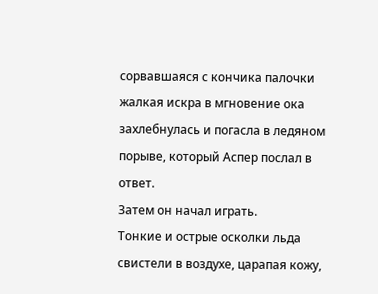сорвавшаяся с кончика палочки жалкая искра в мгновение ока захлебнулась и погасла в ледяном порыве, который Аспер послал в ответ.
Затем он начал играть.
Тонкие и острые осколки льда свистели в воздухе, царапая кожу,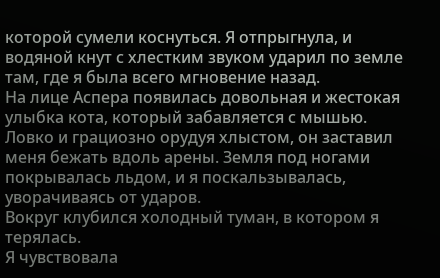которой сумели коснуться. Я отпрыгнула, и водяной кнут с хлестким звуком ударил по земле там, где я была всего мгновение назад.
На лице Аспера появилась довольная и жестокая улыбка кота, который забавляется с мышью. Ловко и грациозно орудуя хлыстом, он заставил меня бежать вдоль арены. Земля под ногами покрывалась льдом, и я поскальзывалась, уворачиваясь от ударов.
Вокруг клубился холодный туман, в котором я терялась.
Я чувствовала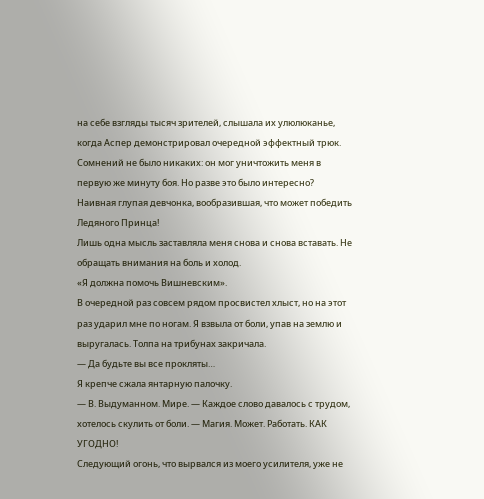на себе взгляды тысяч зрителей, слышала их улюлюканье, когда Аспер демонстрировал очередной эффектный трюк. Сомнений не было никаких: он мог уничтожить меня в первую же минуту боя. Но разве это было интересно?
Наивная глупая девчонка, вообразившая, что может победить Ледяного Принца!
Лишь одна мысль заставляла меня снова и снова вставать. Не обращать внимания на боль и холод.
«Я должна помочь Вишневским».
В очередной раз совсем рядом просвистел хлыст, но на этот раз ударил мне по ногам. Я взвыла от боли, упав на землю и выругалась. Толпа на трибунах закричала.
— Да будьте вы все прокляты…
Я крепче сжала янтарную палочку.
— В. Выдуманном. Мире. — Каждое слово давалось с трудом, хотелось скулить от боли. — Магия. Может. Работать. КАК УГОДНО!
Следующий огонь, что вырвался из моего усилителя, уже не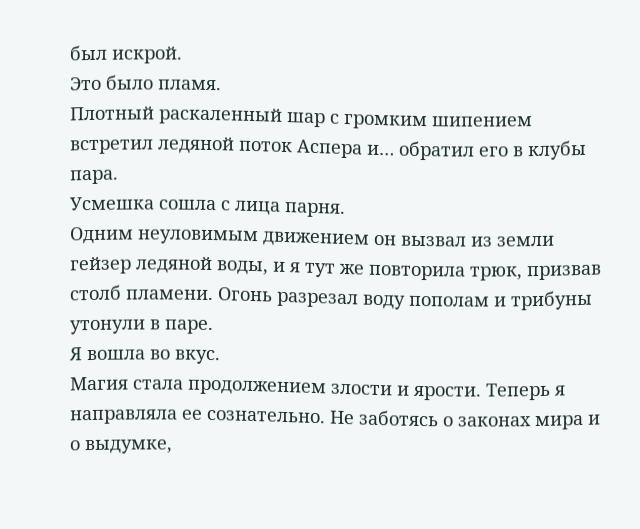был искрой.
Это было пламя.
Плотный раскаленный шар с громким шипением встретил ледяной поток Аспера и… обратил его в клубы пара.
Усмешка сошла с лица парня.
Одним неуловимым движением он вызвал из земли гейзер ледяной воды, и я тут же повторила трюк, призвав столб пламени. Огонь разрезал воду пополам и трибуны утонули в паре.
Я вошла во вкус.
Магия стала продолжением злости и ярости. Теперь я направляла ее сознательно. Не заботясь о законах мира и о выдумке,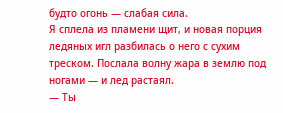будто огонь — слабая сила.
Я сплела из пламени щит, и новая порция ледяных игл разбилась о него с сухим треском. Послала волну жара в землю под ногами — и лед растаял.
— Ты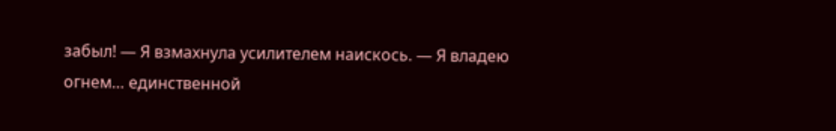забыл! — Я взмахнула усилителем наискось. — Я владею огнем… единственной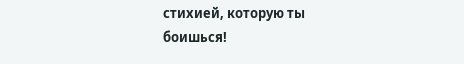стихией, которую ты боишься!